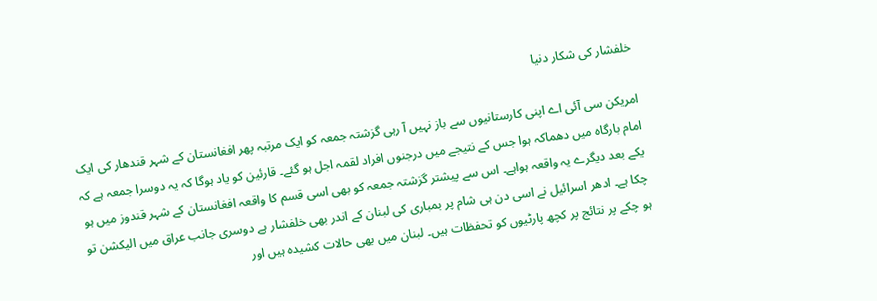خلفشار کی شکار دنیا

امریکن سی آئی اے اپنی کارستانیوں سے باز نہیں آ رہی گزشتہ جمعہ کو ایک مرتبہ پھر افغانستان کے شہر قندھار کی ایک امام بارگاہ میں دھماکہ ہوا جس کے نتیجے میں درجنوں افراد لقمہ اجل ہو گئے۔ قارئین کو یاد ہوگا کہ یہ دوسرا جمعہ ہے کہ یکے بعد دیگرے یہ واقعہ ہواہے۔ اس سے پیشتر گزشتہ جمعہ کو بھی اسی قسم کا واقعہ افغانستان کے شہر قندوز میں ہو چکا ہے۔ ادھر اسرائیل نے اسی دن ہی شام پر بمباری کی لبنان کے اندر بھی خلفشار ہے دوسری جانب عراق میں الیکشن تو ہو چکے پر نتائج پر کچھ پارٹیوں کو تحفظات ہیں۔ لبنان میں بھی حالات کشیدہ ہیں اور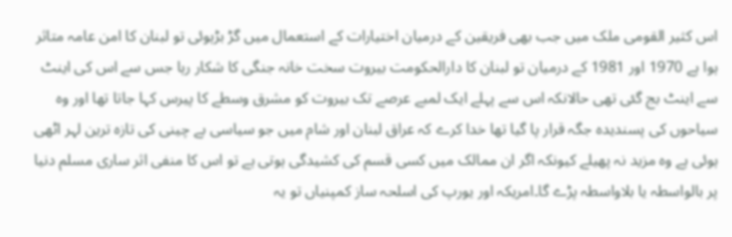اس کثیر القومی ملک میں جب بھی فریقین کے درمیان اختیارات کے استعمال میں گڑ بڑہوئی تو لبنان کا امن عامہ متاثر ہوا ہے 1970 اور 1981 کے درمیان تو لبنان کا دارالحکومت بیروت سخت خانہ جنگی کا شکار رہا جس سے اس کی اینٹ سے اینٹ بج گئی تھی حالانکہ اس سے پہلے ایک لمبے عرصے تک بیروت کو مشرق وسطے کا پیرس کہا جاتا تھا اور وہ سیاحوں کی پسندیدہ جگہ قرار پا گیا تھا خدا کرے کہ عراق لبنان اور شام میں جو سیاسی بے چینی کی تازہ ترین لہر اٹھی ہوئی ہے وہ مزید نہ پھیلے کیونکہ اگر ان ممالک میں کسی قسم کی کشیدگی ہوتی ہے تو اس کا منفی اثر ساری مسلم دنیا پر بالواسطہ یا بلاواسطہ پڑے گا۔امریکہ اور یورپ کی اسلحہ ساز کمپنیاں تو یہ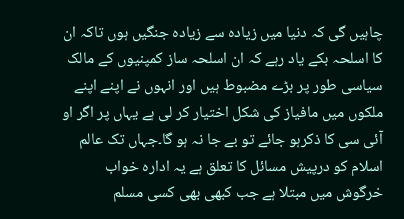چاہیں گی کہ دنیا میں زیادہ سے زیادہ جنگیں ہوں تاکہ ان کا اسلحہ بکے یاد رہے کہ ان اسلحہ ساز کمپنیوں کے مالک سیاسی طور پر بڑے مضبوط ہیں اور انہوں نے اپنے اپنے ملکوں میں مافیاز کی شکل اختیار کر لی ہے یہاں پر اگر او آئی سی کا ذکرہو جائے تو بے جا نہ ہو گا۔جہاں تک عالم اسلام کو درپیش مسائل کا تعلق ہے یہ ادارہ خواب خرگوش میں مبتلا ہے جب کبھی بھی کسی مسلم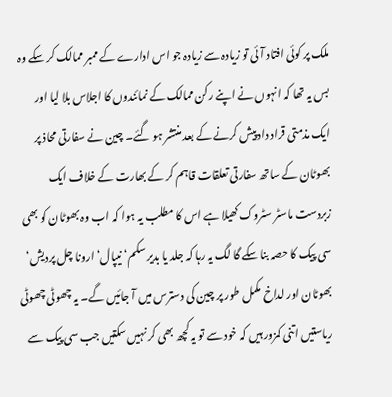ملک پر کوئی افتاد آئی تو زیادہ سے زیادہ جو اس ادارے کے ممبر ممالک کر سکے وہ بس یہ تھا کہ انہوں نے اپنے رکن ممالک کے نمائندوں کا اجلاس بلا لیا اور ایک مذمتی قراد داد پیش کرنے کے بعد منتشر ہو گئے۔ چین نے سفارتی محاذ پر بھوٹان کے ساتھ سفارتی تعلقات قاہم کر کے بھارت کے خلاف ایک زبردست ماسٹر سٹروک کھیلا ہے اس کا مطلب یہ ہوا کہ اب وہ بھوٹان کو بھی سی پیک کا حصہ بنا سکے گا لگ یہ رہا کہ جلد یا بدیر سکم‘ نیپال‘ ارونا چل پردیش‘ بھوٹان اور لداخ مکمل طور پر چین کی دسترس میں آ جائیں گے۔ یہ چھوٹی چھوٹی ریاستیں اتنی کمزور ہیں کہ خود سے تو یہ کچھ بھی کر نہیں سکتیں جب سی پیک سے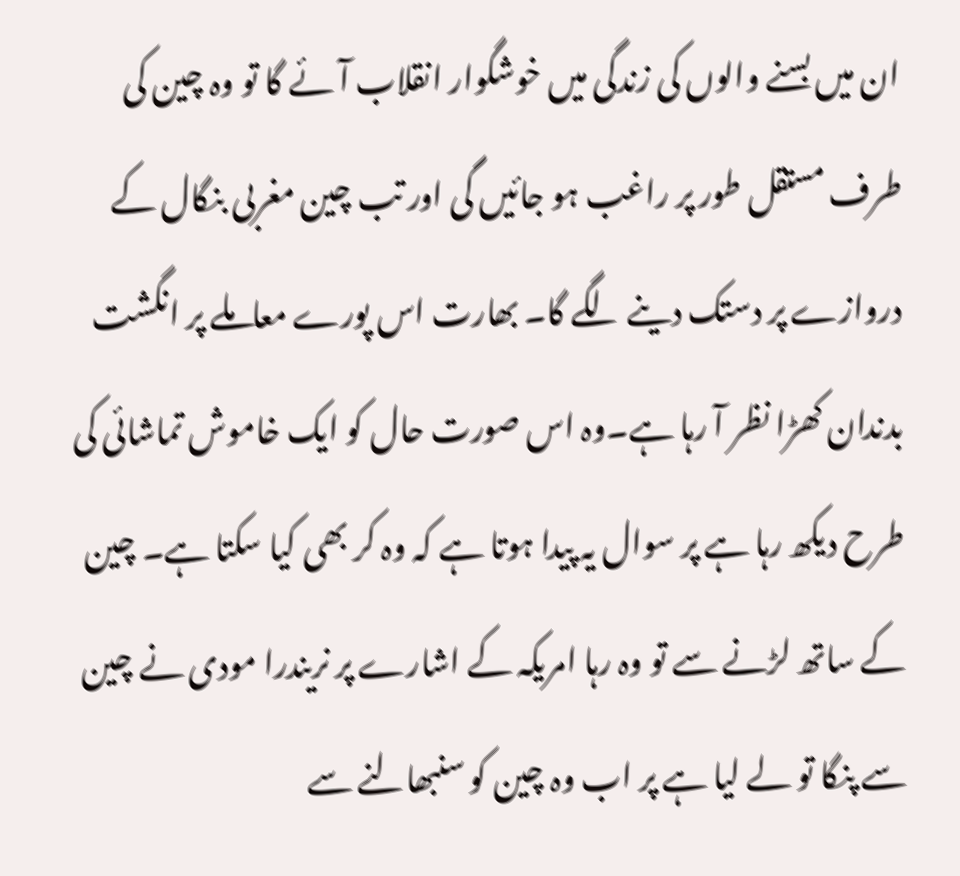ان میں بسنے والوں کی زندگی میں خوشگوار انقلاب آ ئے گا تو وہ چین کی طرف مستقل طور پر راغب ہو جائیں گی اور تب چین مغربی بنگال کے دروازے پر دستک دینے لگے گا۔ بھارت اس پورے معاملے پر انگشت بدندان کھڑا نظر آ رہا ہے۔وہ اس صورت حال کو ایک خاموش تماشائی کی طرح دیکھ رہا ہے پر سوال یہ پیدا ہوتا ہے کہ وہ کر بھی کیا سکتا ہے۔ چین کے ساتھ لڑنے سے تو وہ رہا امریکہ کے اشارے پر نریندرا مودی نے چین سے پنگا تو لے لیا ہے پر اب وہ چین کو سنبھالنے سے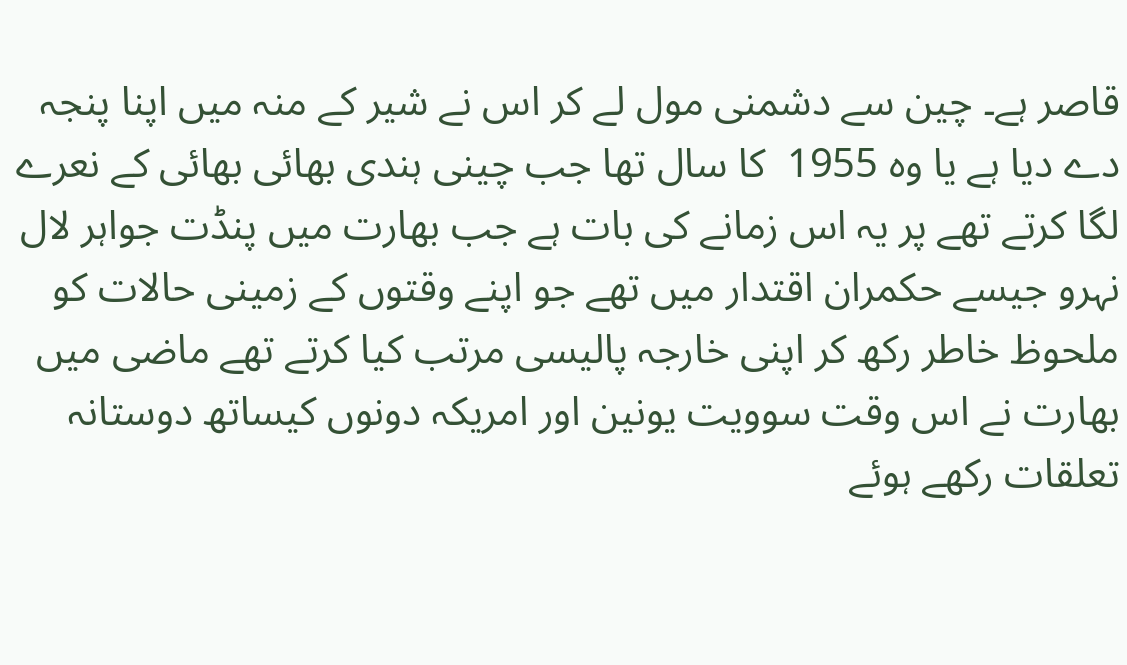قاصر ہے۔ چین سے دشمنی مول لے کر اس نے شیر کے منہ میں اپنا پنجہ دے دیا ہے یا وہ 1955  کا سال تھا جب چینی ہندی بھائی بھائی کے نعرے لگا کرتے تھے پر یہ اس زمانے کی بات ہے جب بھارت میں پنڈت جواہر لال نہرو جیسے حکمران اقتدار میں تھے جو اپنے وقتوں کے زمینی حالات کو ملحوظ خاطر رکھ کر اپنی خارجہ پالیسی مرتب کیا کرتے تھے ماضی میں بھارت نے اس وقت سوویت یونین اور امریکہ دونوں کیساتھ دوستانہ تعلقات رکھے ہوئے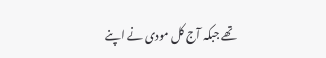تھے جبکہ آج کل مودی نے اپنے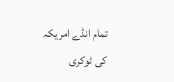تمام انڈے امریکہ کی ٹوکری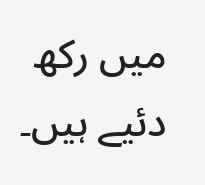میں رکھ دئیے ہیں۔